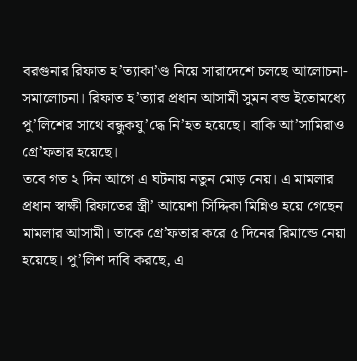বরগুনার রিফাত হ’ত্যাকা’ণ্ড নিয়ে সারাদেশে চলছে আলোচনা-সমালোচনা। রিফাত হ’ত্যার প্রধান আসামী সুমন বন্ড ইতোমধ্যে পু’লিশের সাথে বন্ধুকযু’দ্ধে নি’হত হয়েছে। বাকি আ’সামিরাও গ্রে’ফতার হয়েছে।
তবে গত ২ দিন আগে এ ঘটনায় নতুন মোড় নেয়। এ মামলার প্রধান স্বাক্ষী রিফাতের স্ত্রী’ আয়েশা সিদ্দিকা মিন্নিও হয়ে গেছেন মামলার আসামী। তাকে গ্রে’ফতার করে ৫ দিনের রিমান্ডে নেয়া হয়েছে। পু’লিশ দাবি করছে, এ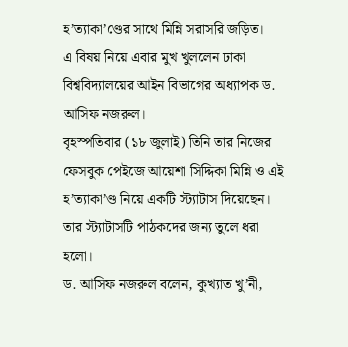হ’ত্যাকা’ণ্ডের সাথে মিন্নি সরাসরি জড়িত।
এ বিষয় নিয়ে এবার মুখ খুললেন ঢাকা বিশ্ববিদ্যালয়ের আইন বিভাগের অধ্যাপক ড. আসিফ নজরুল।
বৃহস্পতিবার (১৮ জুলাই) তিনি তার নিজের ফেসবুক পেইজে আয়েশা সিদ্দিকা মিন্নি ও এই হ’ত্যাকা’ণ্ড নিয়ে একটি স্ট্যাটাস দিয়েছেন। তার স্ট্যাটাসটি পাঠকদের জন্য তুলে ধরা হলো।
ড. আসিফ নজরুল বলেন, কুখ্যাত খু’নী,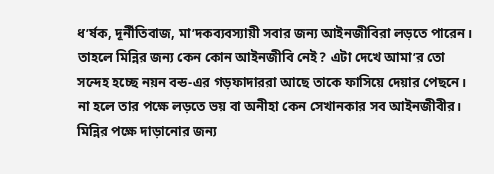ধ’র্ষক, দূর্নীতিবাজ, মা’দকব্যবস্যায়ী সবার জন্য আইনজীবিরা লড়তে পারেন। তাহলে মিন্নির জন্য কেন কোন আইনজীবি নেই? এটা দেখে আমা’র তো সন্দেহ হচ্ছে নয়ন বন্ড-এর গড়ফাদাররা আছে তাকে ফাসিয়ে দেয়ার পেছনে। না হলে তার পক্ষে লড়তে ভয় বা অনীহা কেন সেখানকার সব আইনজীবীর। মিন্নির পক্ষে দাড়ানোর জন্য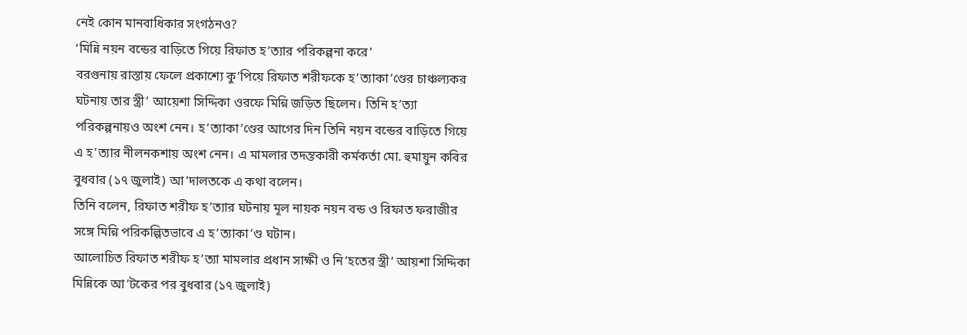নেই কোন মানবাধিকার সংগঠনও?
‘মিন্নি নয়ন বন্ডের বাড়িতে গিয়ে রিফাত হ’ত্যার পরিকল্পনা করে’
বরগুনায় রাস্তায় ফেলে প্রকাশ্যে কু’পিয়ে রিফাত শরীফকে হ’ত্যাকা’ণ্ডের চাঞ্চল্যকর ঘটনায় তার স্ত্রী’ আয়েশা সিদ্দিকা ওরফে মিন্নি জড়িত ছিলেন। তিনি হ’ত্যা পরিকল্পনায়ও অংশ নেন। হ’ত্যাকা’ণ্ডের আগের দিন তিনি নয়ন বন্ডের বাড়িতে গিয়ে এ হ’ত্যার নীলনকশায় অংশ নেন। এ মামলার তদন্তকারী কর্মকর্তা মো. হুমায়ুন কবির বুধবার (১৭ জুলাই) আ’দালতকে এ কথা বলেন।
তিনি বলেন, রিফাত শরীফ হ’ত্যার ঘটনায় মূল নায়ক নয়ন বন্ড ও রিফাত ফরাজীর সঙ্গে মিন্নি পরিকল্পিতভাবে এ হ’ত্যাকা’ণ্ড ঘটান।
আলোচিত রিফাত শরীফ হ’ত্যা মামলার প্রধান সাক্ষী ও নি’হতের স্ত্রী’ আয়শা সিদ্দিকা মিন্নিকে আ’টকের পর বুধবার (১৭ জুলাই)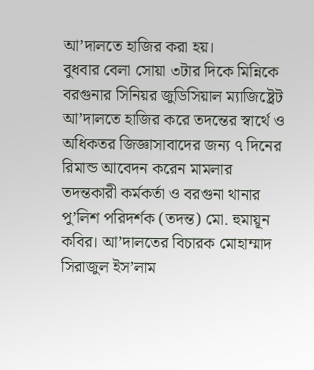আ’দালতে হাজির করা হয়।
বুধবার বেলা সোয়া ৩টার দিকে মিন্নিকে বরগুনার সিনিয়র জুডিসিয়াল ম্যাজিষ্ট্রেট আ’দালতে হাজির করে তদন্তের স্বার্থে ও অধিকতর জিজ্ঞাসাবাদের জন্য ৭ দিনের রিমান্ড আবেদন করেন মামলার তদন্তকারী কর্মকর্তা ও বরগুনা থানার পু’লিশ পরিদর্শক (তদন্ত) মো. হুমায়ূন কবির। আ’দালতের বিচারক মোহাম্মাদ সিরাজুল ইস’লাম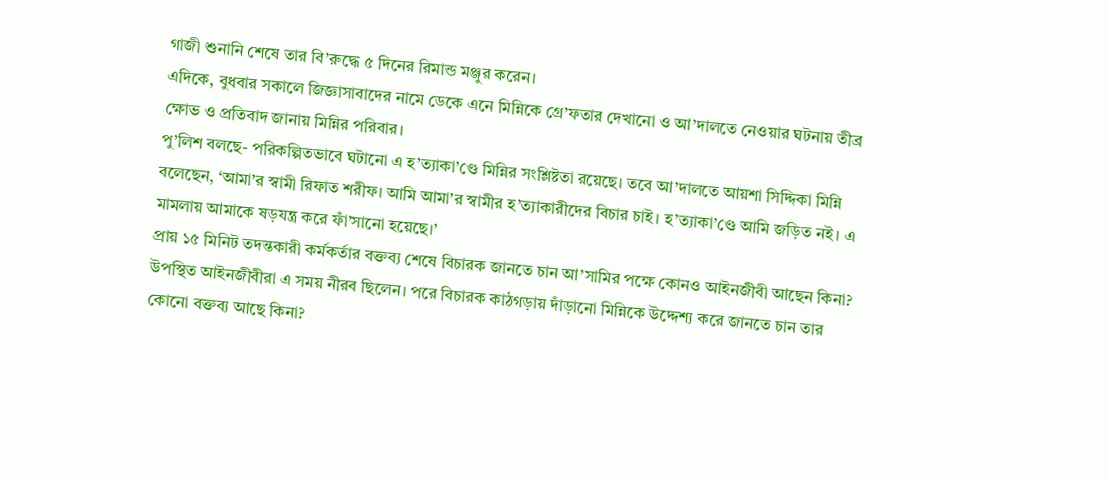গাজী শুনানি শেষে তার বি’রুদ্ধে ৫ দিনের রিমান্ড মঞ্জুর করেন।
এদিকে, বুধবার সকালে জিজ্ঞাসাবাদের নামে ডেকে এনে মিন্নিকে গ্রে’ফতার দেখানো ও আ’দালতে নেওয়ার ঘটনায় তীব্র ক্ষোভ ও প্রতিবাদ জানায় মিন্নির পরিবার।
পু’লিশ বলছে- পরিকল্পিতভাবে ঘটানো এ হ’ত্যাকা’ণ্ডে মিন্নির সংশ্লিষ্টতা রয়েছে। তবে আ’দালতে আয়শা সিদ্দিকা মিন্নি বলেছেন, ‘আমা’র স্বামী রিফাত শরীফ। আমি আমা’র স্বামীর হ’ত্যাকারীদের বিচার চাই। হ’ত্যাকা’ণ্ডে আমি জড়িত নই। এ মামলায় আমাকে ষড়যন্ত্র করে ফাঁ’সানো হয়েছে।’
প্রায় ১৫ মিনিট তদন্তকারী কর্মকর্তার বক্তব্য শেষে বিচারক জানতে চান আ’সামির পক্ষে কোনও আইনজীবী আছেন কিনা? উপস্থিত আইনজীবীরা এ সময় নীরব ছিলেন। পরে বিচারক কাঠগড়ায় দাঁড়ানো মিন্নিকে উদ্দেশ্য করে জানতে চান তার কোনো বক্তব্য আছে কিনা?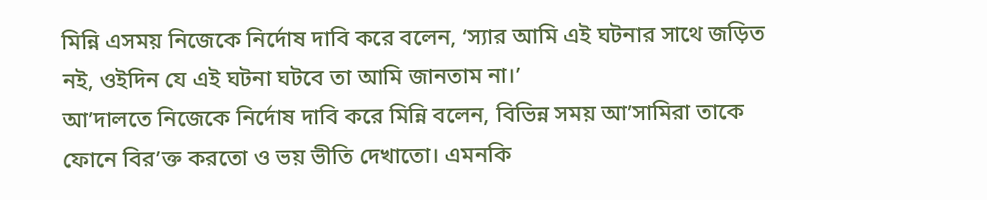মিন্নি এসময় নিজেকে নির্দোষ দাবি করে বলেন, ‘স্যার আমি এই ঘটনার সাথে জড়িত নই, ওইদিন যে এই ঘটনা ঘটবে তা আমি জানতাম না।’
আ’দালতে নিজেকে নির্দোষ দাবি করে মিন্নি বলেন, বিভিন্ন সময় আ’সামিরা তাকে ফোনে বির’ক্ত করতো ও ভয় ভীতি দেখাতো। এমনকি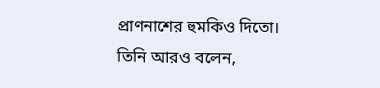প্রাণনাশের হুমকিও দিতো।
তিনি আরও বলেন,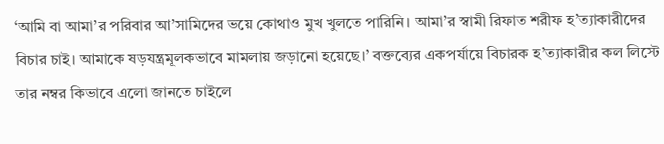‘আমি বা আমা’র পরিবার আ’সামিদের ভয়ে কোথাও মুখ খুলতে পারিনি। আমা’র স্বামী রিফাত শরীফ হ’ত্যাকারীদের বিচার চাই। আমাকে ষড়যন্ত্রমূলকভাবে মামলায় জড়ানো হয়েছে।’ বক্তব্যের একপর্যায়ে বিচারক হ’ত্যাকারীর কল লিস্টে তার নম্বর কিভাবে এলো জানতে চাইলে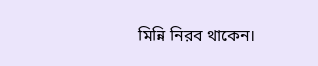মিন্নি নিরব থাকেন।